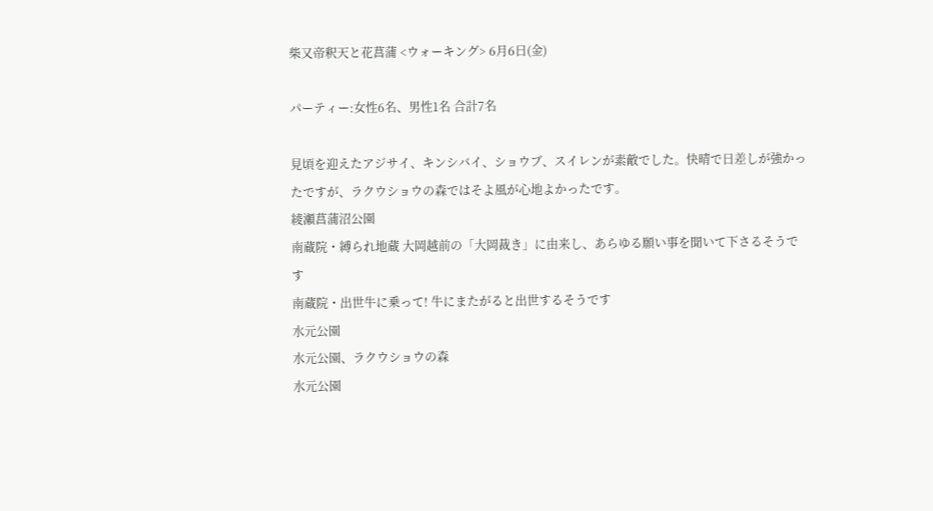柴又帝釈天と花菖蒲 <ウォーキング> 6月6日(金)

パーティー:女性6名、男性1名 合計7名

見頃を迎えたアジサイ、キンシバイ、ショウブ、スイレンが素敵でした。快晴で日差しが強かったですが、ラクウショウの森ではそよ風が心地よかったです。
綾瀬菖蒲沼公園
南蔵院・縛られ地蔵 大岡越前の「大岡裁き」に由来し、あらゆる願い事を聞いて下さるそうです
南蔵院・出世牛に乗って! 牛にまたがると出世するそうです
水元公園
水元公園、ラクウショウの森
水元公園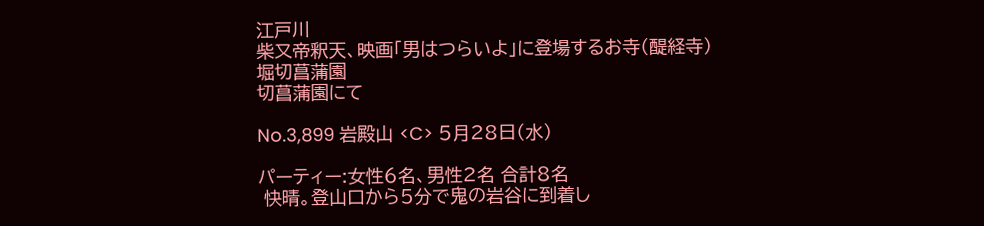江戸川
柴又帝釈天、映画「男はつらいよ」に登場するお寺(醍経寺)
堀切菖蒲園
切菖蒲園にて

No.3,899 岩殿山 <C> 5月28日(水)

パーティー:女性6名、男性2名 合計8名
 快晴。登山口から5分で鬼の岩谷に到着し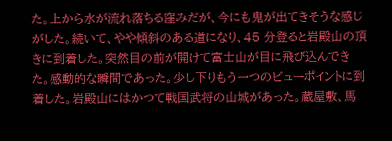た。上から水が流れ落ちる窪みだが、今にも鬼が出てきそうな感じがした。続いて、やや傾斜のある道になり、45 分登ると岩殿山の頂きに到着した。突然目の前が開けて富士山が目に飛び込んできた。感動的な瞬間であった。少し下りもう一つのビューポイントに到着した。岩殿山にはかつて戦国武将の山城があった。蔵屋敷、馬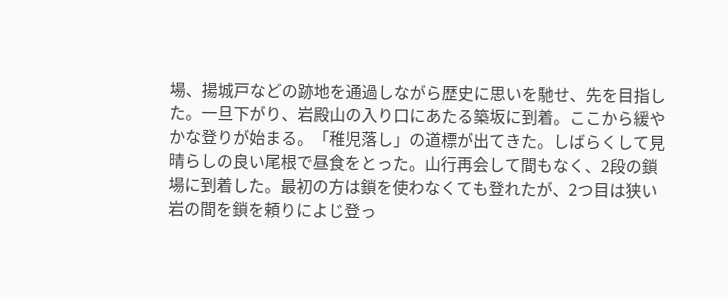場、揚城戸などの跡地を通過しながら歴史に思いを馳せ、先を目指した。一旦下がり、岩殿山の入り口にあたる築坂に到着。ここから緩やかな登りが始まる。「稚児落し」の道標が出てきた。しばらくして見晴らしの良い尾根で昼食をとった。山行再会して間もなく、2段の鎖場に到着した。最初の方は鎖を使わなくても登れたが、2つ目は狭い岩の間を鎖を頼りによじ登っ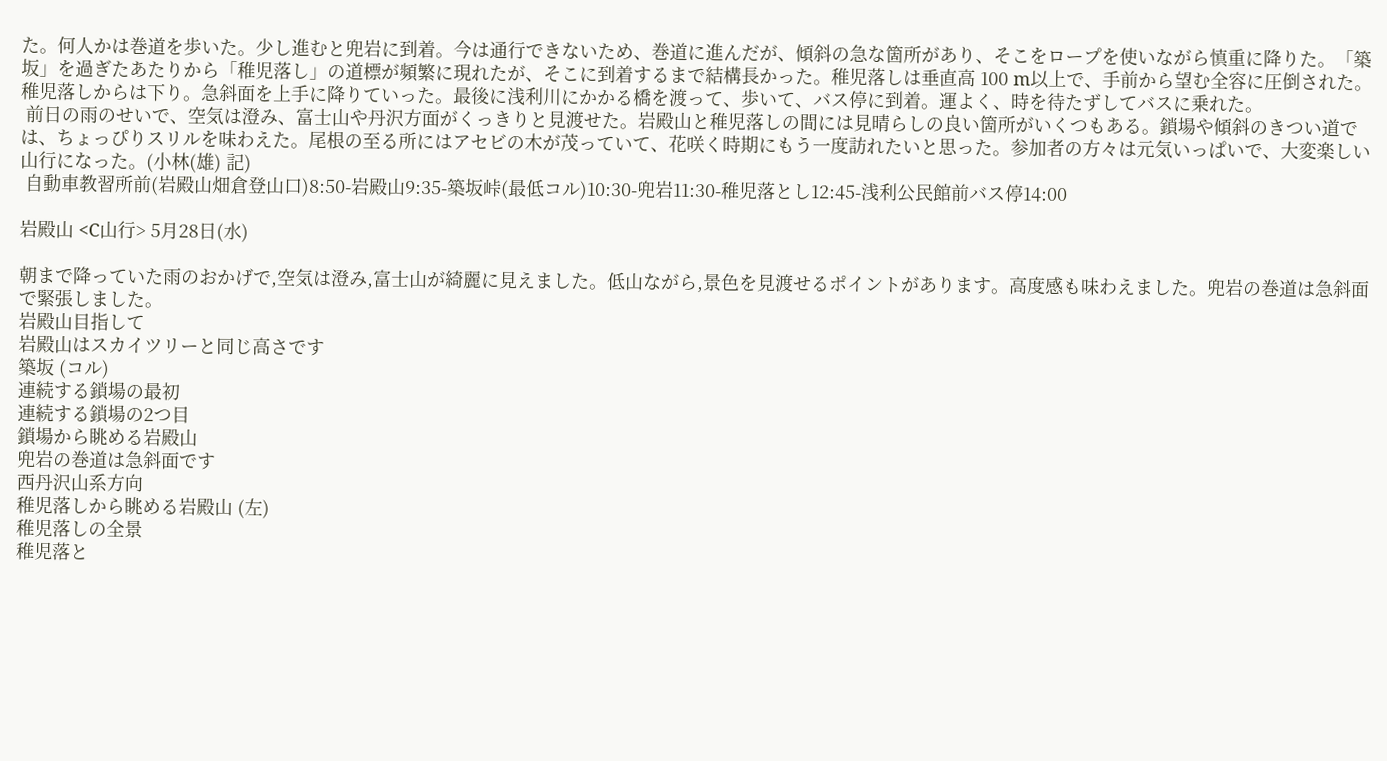た。何人かは巻道を歩いた。少し進むと兜岩に到着。今は通行できないため、巻道に進んだが、傾斜の急な箇所があり、そこをロープを使いながら慎重に降りた。「築坂」を過ぎたあたりから「稚児落し」の道標が頻繁に現れたが、そこに到着するまで結構長かった。稚児落しは垂直高 100 m以上で、手前から望む全容に圧倒された。稚児落しからは下り。急斜面を上手に降りていった。最後に浅利川にかかる橋を渡って、歩いて、バス停に到着。運よく、時を待たずしてバスに乗れた。
 前日の雨のせいで、空気は澄み、富士山や丹沢方面がくっきりと見渡せた。岩殿山と稚児落しの間には見晴らしの良い箇所がいくつもある。鎖場や傾斜のきつい道では、ちょっぴりスリルを味わえた。尾根の至る所にはアセビの木が茂っていて、花咲く時期にもう一度訪れたいと思った。参加者の方々は元気いっぱいで、大変楽しい山行になった。(小林(雄) 記)
 自動車教習所前(岩殿山畑倉登山口)8:50-岩殿山9:35-築坂峠(最低コル)10:30-兜岩11:30-稚児落とし12:45-浅利公民館前バス停14:00

岩殿山 <C山行> 5月28日(水)

朝まで降っていた雨のおかげで,空気は澄み,富士山が綺麗に見えました。低山ながら,景色を見渡せるポイントがあります。高度感も味わえました。兜岩の巻道は急斜面で緊張しました。
岩殿山目指して
岩殿山はスカイツリーと同じ高さです
築坂 (コル)
連続する鎖場の最初
連続する鎖場の2つ目
鎖場から眺める岩殿山
兜岩の巻道は急斜面です
西丹沢山系方向
稚児落しから眺める岩殿山 (左)
稚児落しの全景
稚児落と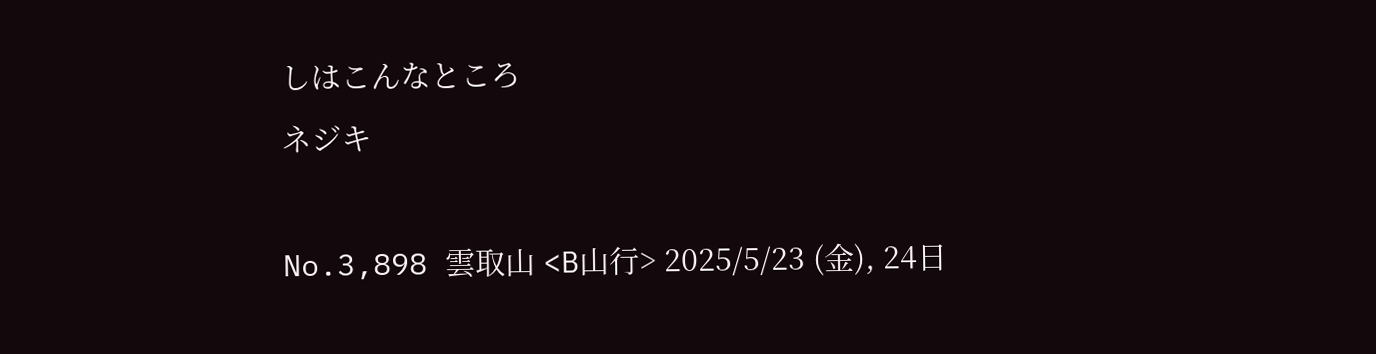しはこんなところ
ネジキ

No.3,898 雲取山 <B山行> 2025/5/23 (金), 24日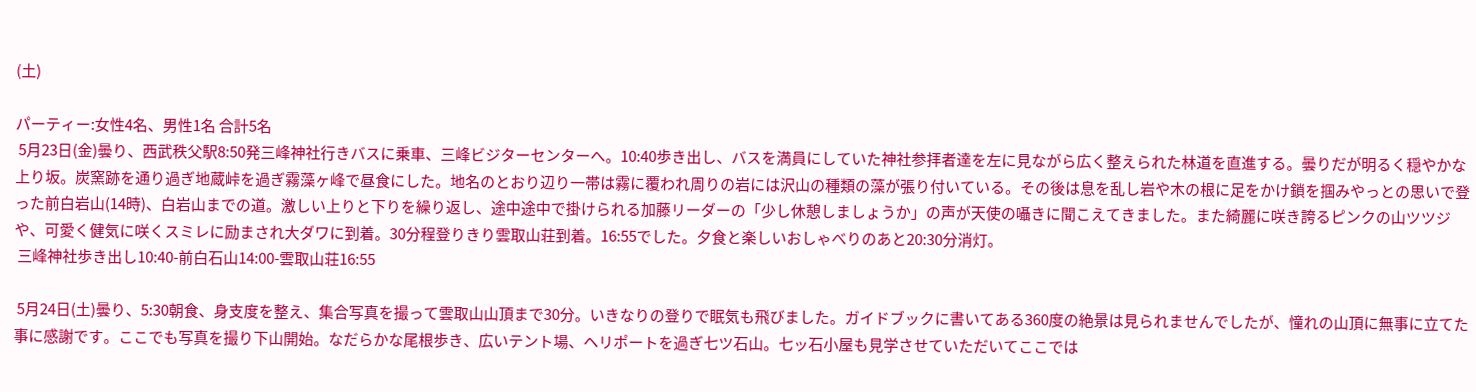(土)

パーティー:女性4名、男性1名 合計5名
 5月23日(金)曇り、西武秩父駅8:50発三峰神社行きバスに乗車、三峰ビジターセンターへ。10:40歩き出し、バスを満員にしていた神社参拝者達を左に見ながら広く整えられた林道を直進する。曇りだが明るく穏やかな上り坂。炭窯跡を通り過ぎ地蔵峠を過ぎ霧藻ヶ峰で昼食にした。地名のとおり辺り一帯は霧に覆われ周りの岩には沢山の種類の藻が張り付いている。その後は息を乱し岩や木の根に足をかけ鎖を掴みやっとの思いで登った前白岩山(14時)、白岩山までの道。激しい上りと下りを繰り返し、途中途中で掛けられる加藤リーダーの「少し休憩しましょうか」の声が天使の囁きに聞こえてきました。また綺麗に咲き誇るピンクの山ツツジや、可愛く健気に咲くスミレに励まされ大ダワに到着。30分程登りきり雲取山荘到着。16:55でした。夕食と楽しいおしゃべりのあと20:30分消灯。
 三峰神社歩き出し10:40-前白石山14:00-雲取山荘16:55

 5月24日(土)曇り、5:30朝食、身支度を整え、集合写真を撮って雲取山山頂まで30分。いきなりの登りで眠気も飛びました。ガイドブックに書いてある360度の絶景は見られませんでしたが、憧れの山頂に無事に立てた事に感謝です。ここでも写真を撮り下山開始。なだらかな尾根歩き、広いテント場、ヘリポートを過ぎ七ツ石山。七ッ石小屋も見学させていただいてここでは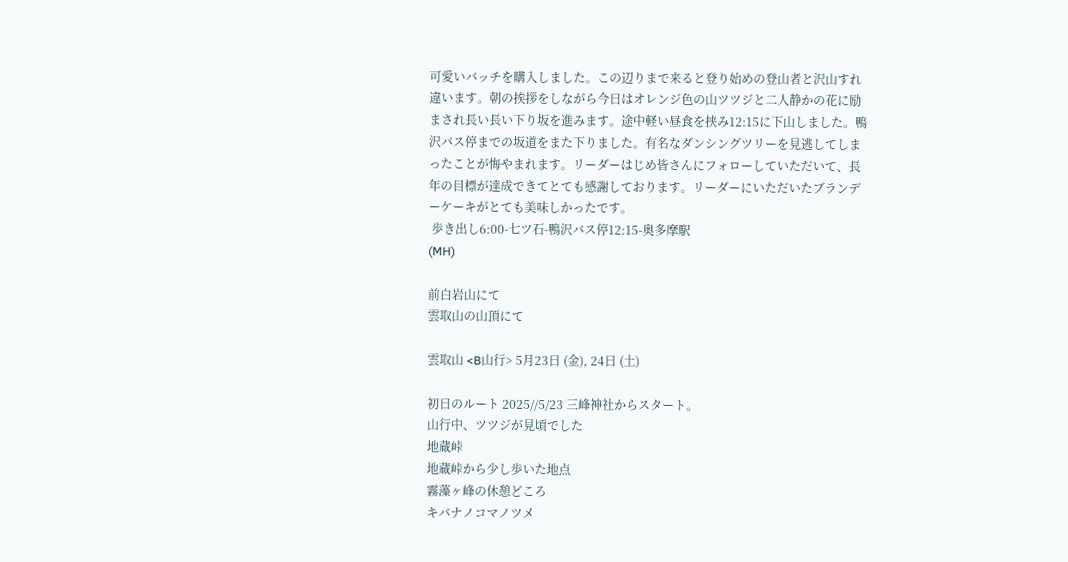可愛いバッチを購入しました。この辺りまで来ると登り始めの登山者と沢山すれ違います。朝の挨拶をしながら今日はオレンジ色の山ツツジと二人静かの花に励まされ長い長い下り坂を進みます。途中軽い昼食を挟み12:15に下山しました。鴨沢バス停までの坂道をまた下りました。有名なダンシングツリーを見逃してしまったことが悔やまれます。リーダーはじめ皆さんにフォローしていただいて、長年の目標が達成できてとても感謝しております。リーダーにいただいたブランデーケーキがとても美味しかったです。
 歩き出し6:00-七ツ石-鴨沢バス停12:15-奥多摩駅
(MH)

前白岩山にて
雲取山の山頂にて

雲取山 <B山行> 5月23日 (金), 24日 (土)

初日のルート 2025//5/23 三峰神社からスタート。
山行中、ツツジが見頃でした
地蔵峠
地蔵峠から少し歩いた地点
霧藻ヶ峰の休憩どころ
キバナノコマノツメ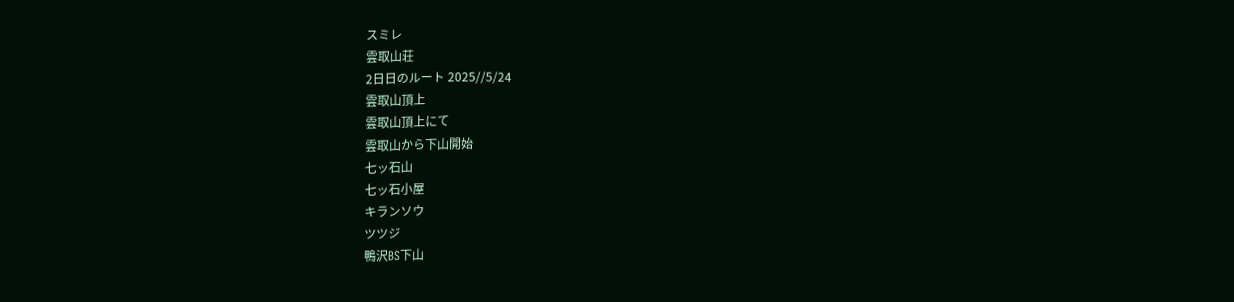スミレ
雲取山荘
2日日のルート 2025//5/24
雲取山頂上
雲取山頂上にて
雲取山から下山開始
七ッ石山
七ッ石小屋
キランソウ
ツツジ
鴨沢BS下山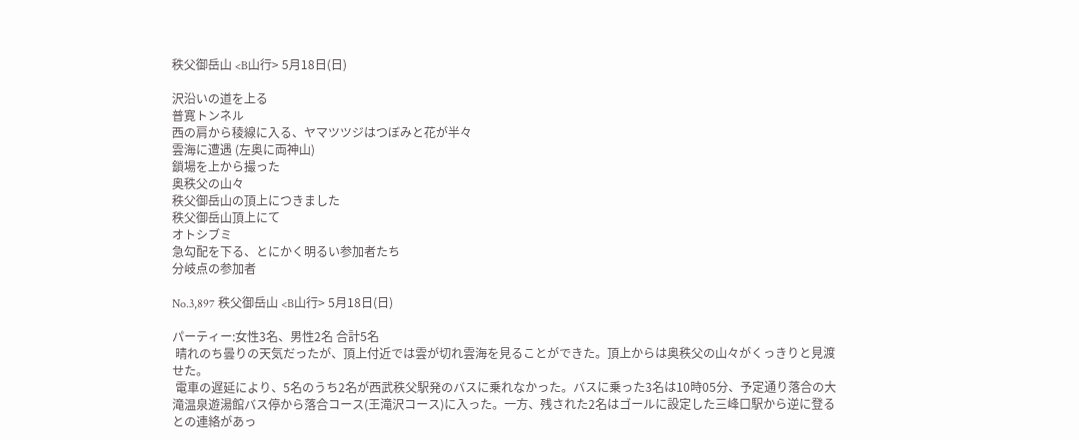秩父御岳山 <B山行> 5月18日(日)

沢沿いの道を上る
普寛トンネル
西の肩から稜線に入る、ヤマツツジはつぼみと花が半々
雲海に遭遇 (左奥に両神山)
鎖場を上から撮った
奥秩父の山々
秩父御岳山の頂上につきました
秩父御岳山頂上にて
オトシブミ
急勾配を下る、とにかく明るい参加者たち
分岐点の参加者

No.3,897 秩父御岳山 <B山行> 5月18日(日)

パーティー:女性3名、男性2名 合計5名
 晴れのち曇りの天気だったが、頂上付近では雲が切れ雲海を見ることができた。頂上からは奥秩父の山々がくっきりと見渡せた。
 電車の遅延により、5名のうち2名が西武秩父駅発のバスに乗れなかった。バスに乗った3名は10時05分、予定通り落合の大滝温泉遊湯館バス停から落合コース(王滝沢コース)に入った。一方、残された2名はゴールに設定した三峰口駅から逆に登るとの連絡があっ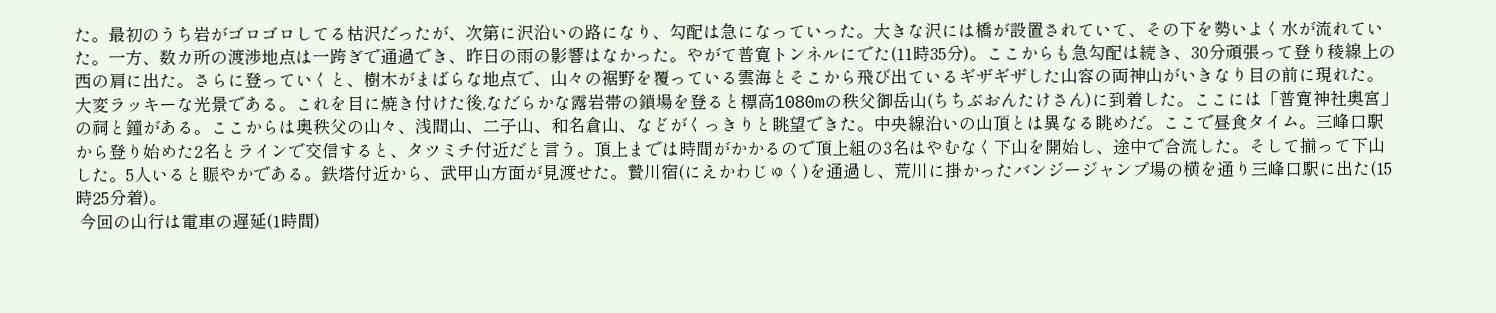た。最初のうち岩がゴロゴロしてる枯沢だったが、次第に沢沿いの路になり、勾配は急になっていった。大きな沢には橋が設置されていて、その下を勢いよく水が流れていた。一方、数カ所の渡渉地点は一跨ぎで通過でき、昨日の雨の影響はなかった。やがて普寛トンネルにでた(11時35分)。ここからも急勾配は続き、30分頑張って登り稜線上の西の肩に出た。さらに登っていくと、樹木がまばらな地点で、山々の裾野を覆っている雲海とそこから飛び出ているギザギザした山容の両神山がいきなり目の前に現れた。大変ラッキーな光景である。これを目に焼き付けた後,なだらかな露岩帯の鎖場を登ると標高1080mの秩父御岳山(ちちぶおんたけさん)に到着した。ここには「普寛神社奥宮」の祠と鐘がある。ここからは奥秩父の山々、浅間山、二子山、和名倉山、などがくっきりと眺望できた。中央線沿いの山頂とは異なる眺めだ。ここで昼食タイム。三峰口駅から登り始めた2名とラインで交信すると、タツミチ付近だと言う。頂上までは時間がかかるので頂上組の3名はやむなく下山を開始し、途中で合流した。そして揃って下山した。5人いると賑やかである。鉄塔付近から、武甲山方面が見渡せた。贄川宿(にえかわじゅく)を通過し、荒川に掛かったバンジージャンプ場の横を通り三峰口駅に出た(15時25分着)。
 今回の山行は電車の遅延(1時間)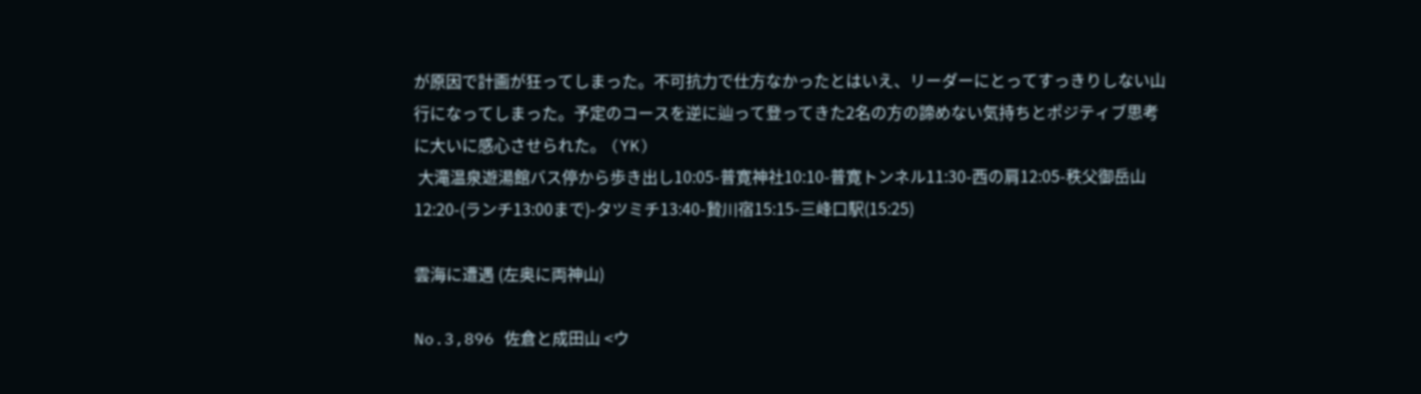が原因で計画が狂ってしまった。不可抗力で仕方なかったとはいえ、リーダーにとってすっきりしない山行になってしまった。予定のコースを逆に辿って登ってきた2名の方の諦めない気持ちとポジティブ思考に大いに感心させられた。 (YK)
 大滝温泉遊湯館バス停から歩き出し10:05-普寛神社10:10-普寛トンネル11:30-西の肩12:05-秩父御岳山12:20-(ランチ13:00まで)-タツミチ13:40-贄川宿15:15-三峰口駅(15:25)

雲海に遭遇 (左奥に両神山)

No.3,896 佐倉と成田山 <ウ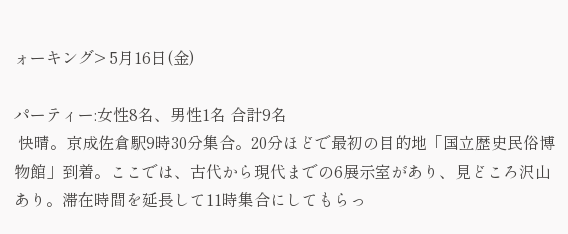ォーキング> 5月16日(金)

パーティー:女性8名、男性1名 合計9名
 快晴。京成佐倉駅9時30分集合。20分ほどで最初の目的地「国立歴史民俗博物館」到着。ここでは、古代から現代までの6展示室があり、見どころ沢山あり。滞在時間を延長して11時集合にしてもらっ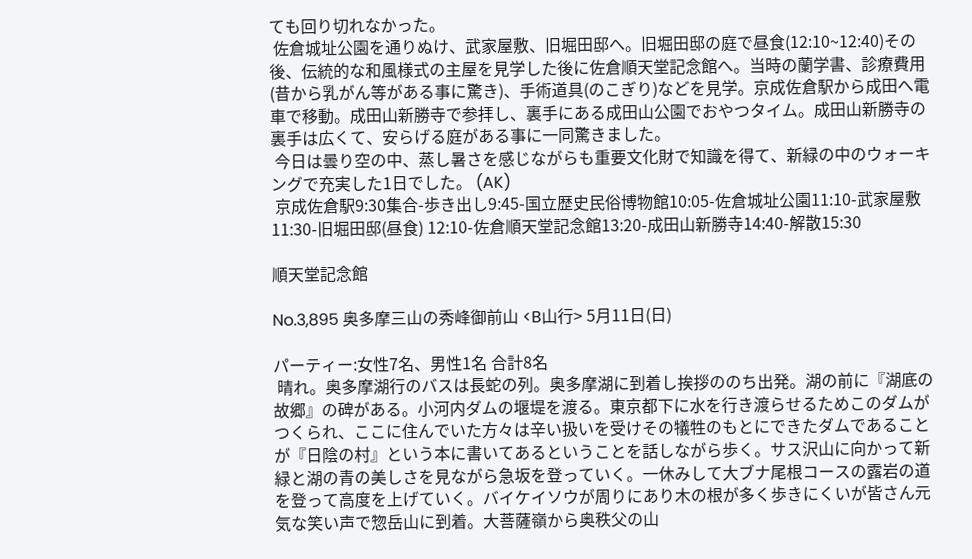ても回り切れなかった。
 佐倉城址公園を通りぬけ、武家屋敷、旧堀田邸へ。旧堀田邸の庭で昼食(12:10~12:40)その後、伝統的な和風様式の主屋を見学した後に佐倉順天堂記念館へ。当時の蘭学書、診療費用(昔から乳がん等がある事に驚き)、手術道具(のこぎり)などを見学。京成佐倉駅から成田へ電車で移動。成田山新勝寺で参拝し、裏手にある成田山公園でおやつタイム。成田山新勝寺の裏手は広くて、安らげる庭がある事に一同驚きました。
 今日は曇り空の中、蒸し暑さを感じながらも重要文化財で知識を得て、新緑の中のウォーキングで充実した1日でした。 (AK)
 京成佐倉駅9:30集合-歩き出し9:45-国立歴史民俗博物館10:05-佐倉城址公園11:10-武家屋敷11:30-旧堀田邸(昼食) 12:10-佐倉順天堂記念館13:20-成田山新勝寺14:40-解散15:30

順天堂記念館

No.3,895 奥多摩三山の秀峰御前山 <B山行> 5月11日(日)

パーティー:女性7名、男性1名 合計8名
 晴れ。奥多摩湖行のバスは長蛇の列。奥多摩湖に到着し挨拶ののち出発。湖の前に『湖底の故郷』の碑がある。小河内ダムの堰堤を渡る。東京都下に水を行き渡らせるためこのダムがつくられ、ここに住んでいた方々は辛い扱いを受けその犠牲のもとにできたダムであることが『日陰の村』という本に書いてあるということを話しながら歩く。サス沢山に向かって新緑と湖の青の美しさを見ながら急坂を登っていく。一休みして大ブナ尾根コースの露岩の道を登って高度を上げていく。バイケイソウが周りにあり木の根が多く歩きにくいが皆さん元気な笑い声で惣岳山に到着。大菩薩嶺から奥秩父の山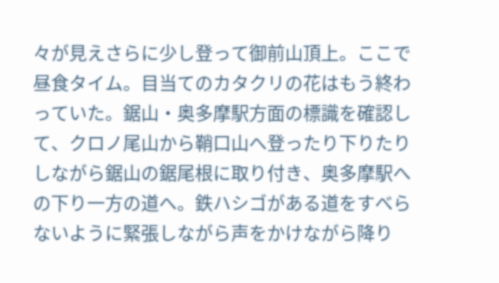々が見えさらに少し登って御前山頂上。ここで昼食タイム。目当てのカタクリの花はもう終わっていた。鋸山・奥多摩駅方面の標識を確認して、クロノ尾山から鞘口山へ登ったり下りたりしながら鋸山の鋸尾根に取り付き、奥多摩駅への下り一方の道へ。鉄ハシゴがある道をすべらないように緊張しながら声をかけながら降り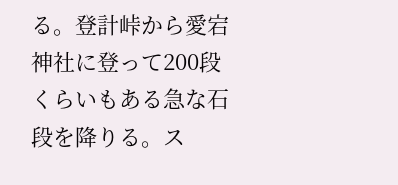る。登計峠から愛宕神社に登って200段くらいもある急な石段を降りる。ス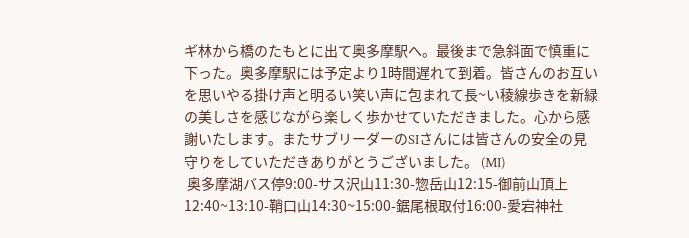ギ林から橋のたもとに出て奥多摩駅へ。最後まで急斜面で慎重に下った。奥多摩駅には予定より1時間遅れて到着。皆さんのお互いを思いやる掛け声と明るい笑い声に包まれて長~い稜線歩きを新緑の美しさを感じながら楽しく歩かせていただきました。心から感謝いたします。またサブリーダーのSIさんには皆さんの安全の見守りをしていただきありがとうございました。 (MI)
 奥多摩湖バス停9:00-サス沢山11:30-惣岳山12:15-御前山頂上12:40~13:10-鞘口山14:30~15:00-鋸尾根取付16:00-愛宕神社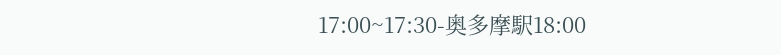17:00~17:30-奥多摩駅18:00